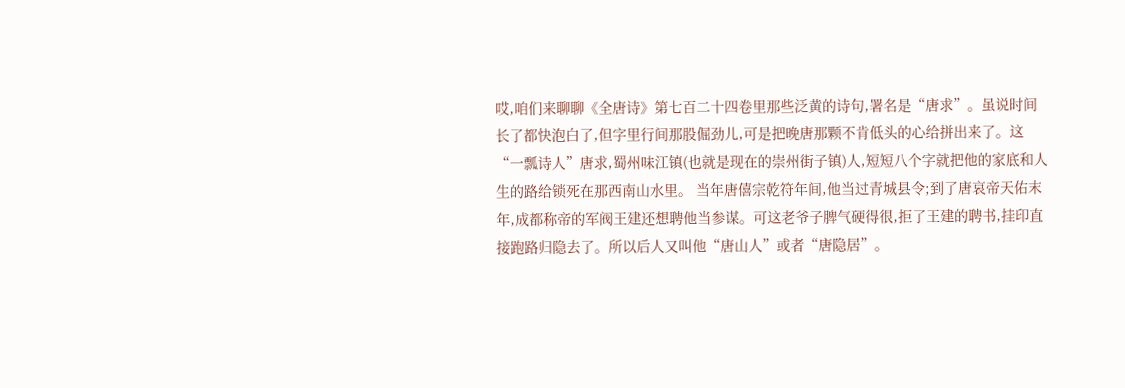哎,咱们来聊聊《全唐诗》第七百二十四卷里那些泛黄的诗句,署名是“唐求”。虽说时间长了都快泡白了,但字里行间那股倔劲儿,可是把晚唐那颗不肯低头的心给拼出来了。这“一瓢诗人”唐求,蜀州味江镇(也就是现在的崇州街子镇)人,短短八个字就把他的家底和人生的路给锁死在那西南山水里。 当年唐僖宗乾符年间,他当过青城县令;到了唐哀帝天佑末年,成都称帝的军阀王建还想聘他当参谋。可这老爷子脾气硬得很,拒了王建的聘书,挂印直接跑路归隐去了。所以后人又叫他“唐山人”或者“唐隐居”。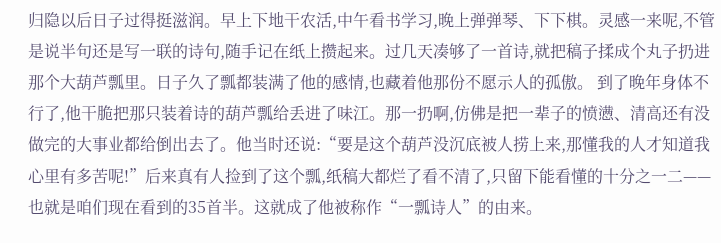归隐以后日子过得挺滋润。早上下地干农活,中午看书学习,晚上弹弹琴、下下棋。灵感一来呢,不管是说半句还是写一联的诗句,随手记在纸上攒起来。过几天凑够了一首诗,就把稿子揉成个丸子扔进那个大葫芦瓢里。日子久了瓢都装满了他的感情,也藏着他那份不愿示人的孤傲。 到了晚年身体不行了,他干脆把那只装着诗的葫芦瓢给丢进了味江。那一扔啊,仿佛是把一辈子的愤懑、清高还有没做完的大事业都给倒出去了。他当时还说:“要是这个葫芦没沉底被人捞上来,那懂我的人才知道我心里有多苦呢!”后来真有人捡到了这个瓢,纸稿大都烂了看不清了,只留下能看懂的十分之一二——也就是咱们现在看到的35首半。这就成了他被称作“一瓢诗人”的由来。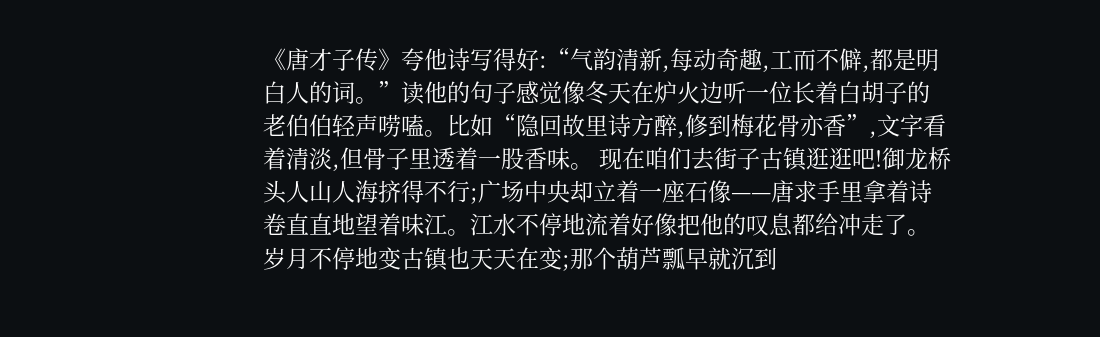《唐才子传》夸他诗写得好:“气韵清新,每动奇趣,工而不僻,都是明白人的词。”读他的句子感觉像冬天在炉火边听一位长着白胡子的老伯伯轻声唠嗑。比如“隐回故里诗方醉,修到梅花骨亦香”,文字看着清淡,但骨子里透着一股香味。 现在咱们去街子古镇逛逛吧!御龙桥头人山人海挤得不行;广场中央却立着一座石像——唐求手里拿着诗卷直直地望着味江。江水不停地流着好像把他的叹息都给冲走了。岁月不停地变古镇也天天在变;那个葫芦瓢早就沉到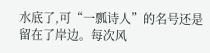水底了,可“一瓢诗人”的名号还是留在了岸边。每次风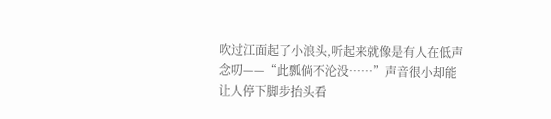吹过江面起了小浪头,听起来就像是有人在低声念叨——“此瓢倘不沦没……”声音很小却能让人停下脚步抬头看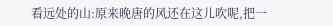看远处的山:原来晚唐的风还在这儿吹呢,把一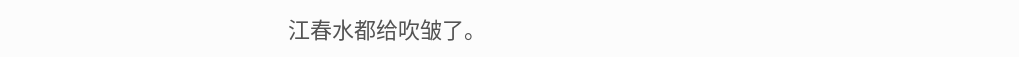江春水都给吹皱了。